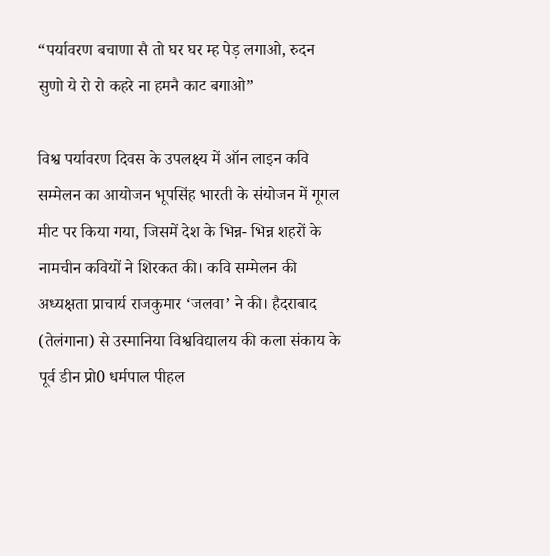“पर्यावरण बचाणा सै तो घर घर म्ह पेड़ लगाओ, रुदन सुणो ये रो रो कहरे ना हमनै काट बगाओ”

विश्व पर्यावरण दिवस के उपलक्ष्य में ऑन लाइन कवि सम्मेलन का आयोजन भूपसिंह भारती के संयोजन में गूगल मीट पर किया गया, जिसमें देश के भिन्न- भिन्न शहरों के नामचीन कवियों ने शिरकत की। कवि सम्मेलन की अध्यक्षता प्राचार्य राजकुमार ‘जलवा’ ने की। हैदराबाद (तेलंगाना) से उस्मानिया विश्वविद्यालय की कला संकाय के पूर्व डीन प्रो0 धर्मपाल पीहल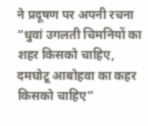ने प्रदूषण पर अपनी रचना “धुवां उगलती चिमनियों का शहर किसको चाहिए, दमघोटू आबोहवा का कहर किसको चाहिए”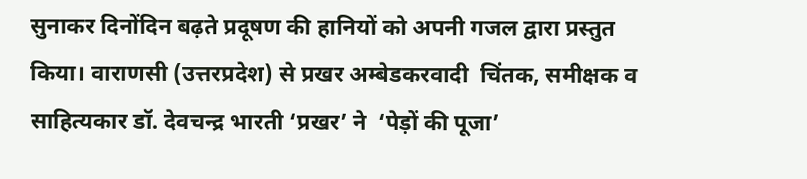सुनाकर दिनोंदिन बढ़ते प्रदूषण की हानियों को अपनी गजल द्वारा प्रस्तुत किया। वाराणसी (उत्तरप्रदेश) से प्रखर अम्बेडकरवादी  चिंतक, समीक्षक व साहित्यकार डॉ. देवचन्द्र भारती ‘प्रखर’ ने  ‘पेड़ों की पूजा’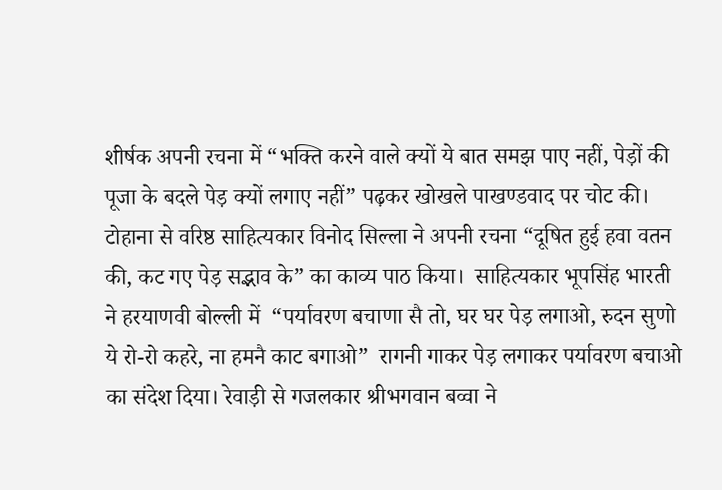शीर्षक अपनी रचना में “भक्ति करने वाले क्यों ये बात समझ पाए नहीं, पेड़ों की पूजा के बदले पेड़ क्यों लगाए नहीं” पढ़कर खोखले पाखण्डवाद पर चोट की। टोहाना से वरिष्ठ साहित्यकार विनोद सिल्ला ने अपनी रचना “दूषित हुई हवा वतन की, कट गए पेड़ सद्भाव के” का काव्य पाठ किया।  साहित्यकार भूपसिंह भारती ने हरयाणवी बोल्ली में  “पर्यावरण बचाणा सै तो, घर घर पेड़ लगाओ, रुदन सुणो ये रो-रो कहरे, ना हमनै काट बगाओ”  रागनी गाकर पेड़ लगाकर पर्यावरण बचाओ का संदेश दिया। रेवाड़ी से गजलकार श्रीभगवान बव्वा ने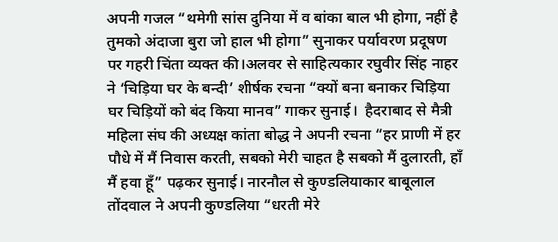अपनी गजल “थमेगी सांस दुनिया में व बांका बाल भी होगा, नहीं है तुमको अंदाजा बुरा जो हाल भी होगा” सुनाकर पर्यावरण प्रदूषण पर गहरी चिंता व्यक्त की।अलवर से साहित्यकार रघुवीर सिंह नाहर ने ‘चिड़िया घर के बन्दी’ शीर्षक रचना “क्यों बना बनाकर चिड़िया घर चिड़ियों को बंद किया मानव” गाकर सुनाई।  हैदराबाद से मैत्री महिला संघ की अध्यक्ष कांता बोद्ध ने अपनी रचना “हर प्राणी में हर पौधे में मैं निवास करती, सबको मेरी चाहत है सबको मैं दुलारती, हाँ मैं हवा हूँ” पढ़कर सुनाई। नारनौल से कुण्डलियाकार बाबूलाल तोंदवाल ने अपनी कुण्डलिया “धरती मेरे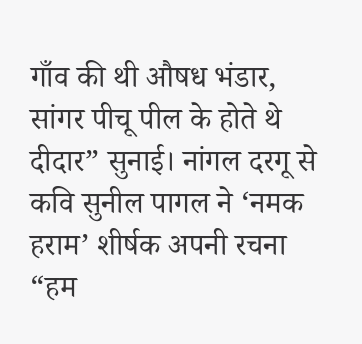गाँव की थी औषध भंडार, सांगर पीचू पील के होते थे दीदार” सुनाई। नांगल दरगू से कवि सुनील पागल ने ‘नमक हराम’ शीर्षक अपनी रचना “हम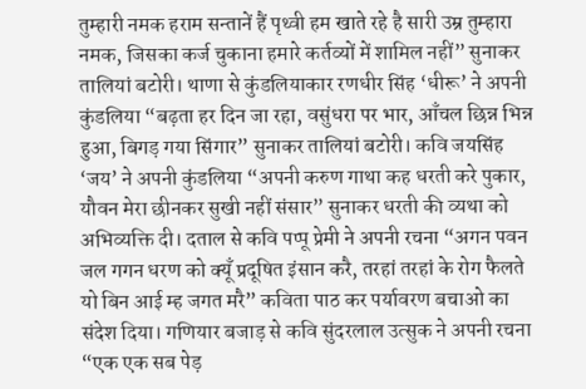तुम्हारी नमक हराम सन्तानें हैं पृथ्वी हम खाते रहे है सारी उम्र तुम्हारा नमक, जिसका कर्ज चुकाना हमारे कर्तव्यों में शामिल नहीं” सुनाकर तालियां बटोरी। थाणा से कुंडलियाकार रणधीर सिंह ‘धीरू’ ने अपनी कुंडलिया “बढ़ता हर दिन जा रहा, वसुंधरा पर भार, आँचल छिन्न भिन्न हुआ, बिगड़ गया सिंगार” सुनाकर तालियां बटोरी। कवि जयसिंह ‘जय’ ने अपनी कुंडलिया “अपनी करुण गाथा कह धरती करे पुकार, यौवन मेरा छीनकर सुखी नहीं संसार” सुनाकर धरती की व्यथा को अभिव्यक्ति दी। दताल से कवि पप्पू प्रेमी ने अपनी रचना “अगन पवन जल गगन धरण को क्यूँ प्रदूषित इंसान करै, तरहां तरहां के रोग फैलते यो बिन आई म्ह जगत मरै” कविता पाठ कर पर्यावरण बचाओ का संदेश दिया। गणियार बजाड़ से कवि सुंदरलाल उत्सुक ने अपनी रचना “एक एक सब पेड़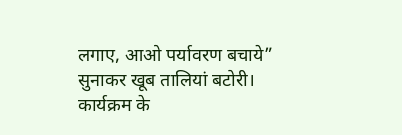लगाए, आओ पर्यावरण बचाये” सुनाकर खूब तालियां बटोरी। कार्यक्रम के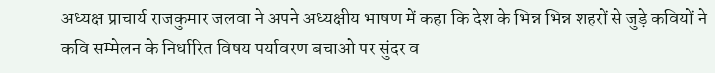अध्यक्ष प्राचार्य राजकुमार जलवा ने अपने अध्यक्षीय भाषण में कहा कि देश के भिन्न भिन्न शहरों से जुड़े कवियों ने कवि सम्मेलन के निर्धारित विषय पर्यावरण बचाओ पर सुंदर व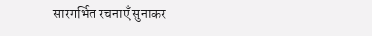सारगर्भित रचनाएँ सुनाकर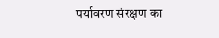पर्यावरण संरक्षण का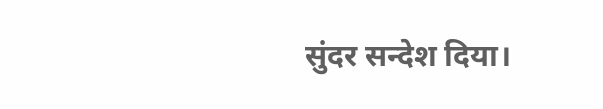सुंदर सन्देश दिया।